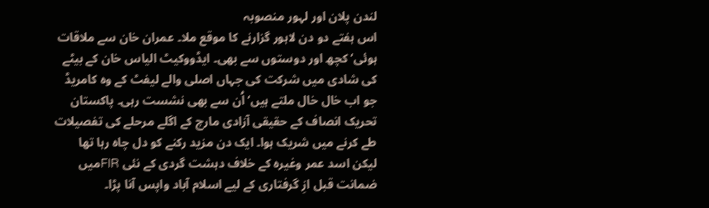لندن پلان اور لہور منصوبہ
اس ہفتے دو دن لاہور گزارنے کا موقع ملا۔ عمران خان سے ملاقات ہوئی‘ کچھ اور دوستوں سے بھی۔ ایڈووکیٹ الیاس خان کے بیٹے کی شادی میں شرکت کی جہاں اصلی والے لیفٹ کے وہ کامریڈ جو اب خال خال ملتے ہیں‘ اُن سے بھی نشست رہی۔ پاکستان تحریک انصاف کے حقیقی آزادی مارچ کے اگلے مرحلے کی تفصیلات طے کرنے میں شریک ہوا۔ ایک دن مزید رکنے کو دل چاہ رہا تھا لیکن اسد عمر وغیرہ کے خلاف دہشت گردی کے نئی FIRمیں ضمانت قبل ازِ گرفتاری کے لیے اسلام آباد واپس آنا پڑا۔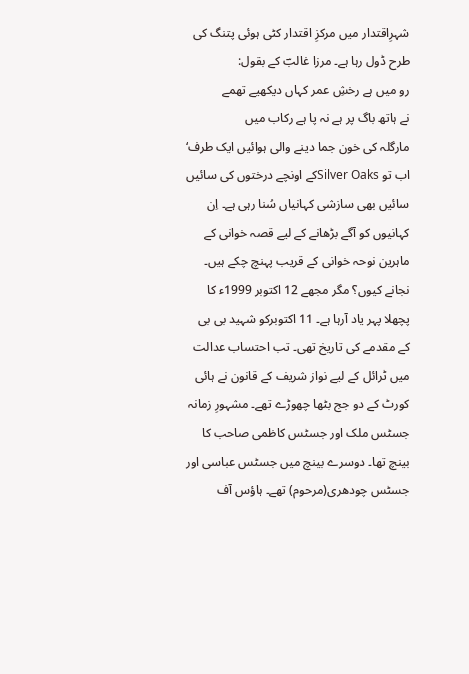شہرِاقتدار میں مرکزِ اقتدار کٹی ہوئی پتنگ کی طرح ڈول رہا ہے۔ مرزا غالبؔ کے بقول:
رو میں ہے رخشِ عمر کہاں دیکھیے تھمے
نے ہاتھ باگ پر ہے نہ پا ہے رکاب میں
مارگلہ کی خون جما دینے والی ہوائیں ایک طرف‘ اب تو Silver Oaksکے اونچے درختوں کی سائیں سائیں بھی سازشی کہانیاں سُنا رہی ہے۔ اِن کہانیوں کو آگے بڑھانے کے لیے قصہ خوانی کے ماہرین نوحہ خوانی کے قریب پہنچ چکے ہیں۔ نجانے کیوں؟ مگر مجھے 12 اکتوبر 1999ء کا پچھلا پہر یاد آرہا ہے۔ 11 اکتوبرکو شہید بی بی کے مقدمے کی تاریخ تھی۔ تب احتساب عدالت میں ٹرائل کے لیے نواز شریف کے قانون نے ہائی کورٹ کے دو جج بٹھا چھوڑے تھے۔ مشہورِ زمانہ جسٹس ملک اور جسٹس کاظمی صاحب کا بینچ تھا۔ دوسرے بینچ میں جسٹس عباسی اور جسٹس چودھری(مرحوم) تھے۔ ہاؤس آف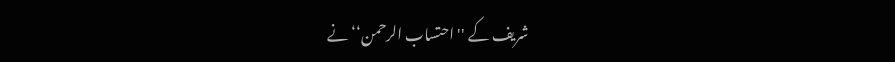شریف کے ''احتساب الرحمن‘‘ نے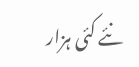نئے کئی ہزار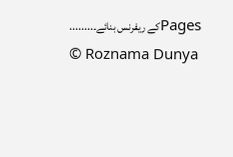Pagesکے ریفرنس بنائے۔........
© Roznama Dunya